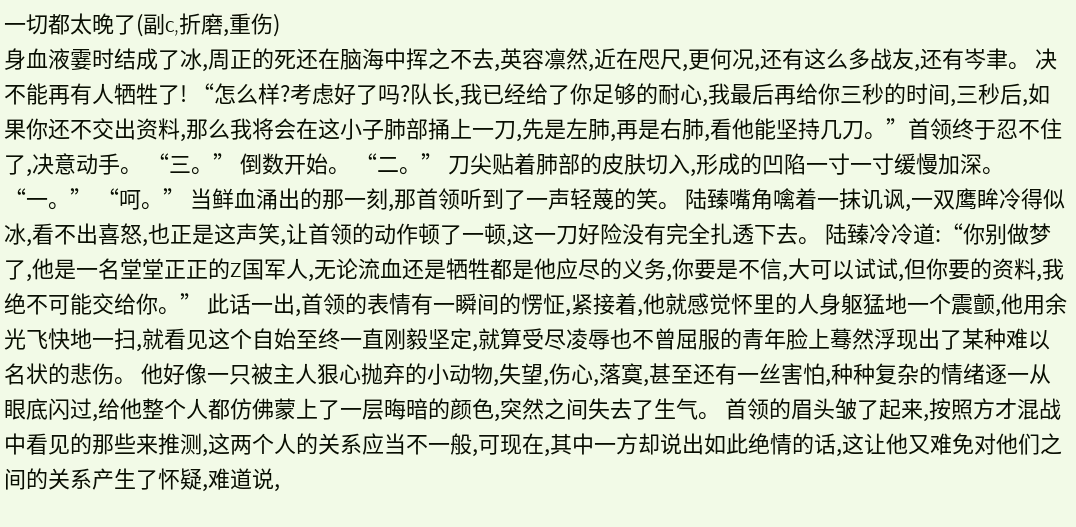一切都太晚了(副c,折磨,重伤)
身血液霎时结成了冰,周正的死还在脑海中挥之不去,英容凛然,近在咫尺,更何况,还有这么多战友,还有岑聿。 决不能再有人牺牲了! “怎么样?考虑好了吗?队长,我已经给了你足够的耐心,我最后再给你三秒的时间,三秒后,如果你还不交出资料,那么我将会在这小子肺部捅上一刀,先是左肺,再是右肺,看他能坚持几刀。”首领终于忍不住了,决意动手。 “三。” 倒数开始。 “二。” 刀尖贴着肺部的皮肤切入,形成的凹陷一寸一寸缓慢加深。 “一。” “呵。” 当鲜血涌出的那一刻,那首领听到了一声轻蔑的笑。 陆臻嘴角噙着一抹讥讽,一双鹰眸冷得似冰,看不出喜怒,也正是这声笑,让首领的动作顿了一顿,这一刀好险没有完全扎透下去。 陆臻冷冷道:“你别做梦了,他是一名堂堂正正的Z国军人,无论流血还是牺牲都是他应尽的义务,你要是不信,大可以试试,但你要的资料,我绝不可能交给你。” 此话一出,首领的表情有一瞬间的愣怔,紧接着,他就感觉怀里的人身躯猛地一个震颤,他用余光飞快地一扫,就看见这个自始至终一直刚毅坚定,就算受尽凌辱也不曾屈服的青年脸上蓦然浮现出了某种难以名状的悲伤。 他好像一只被主人狠心抛弃的小动物,失望,伤心,落寞,甚至还有一丝害怕,种种复杂的情绪逐一从眼底闪过,给他整个人都仿佛蒙上了一层晦暗的颜色,突然之间失去了生气。 首领的眉头皱了起来,按照方才混战中看见的那些来推测,这两个人的关系应当不一般,可现在,其中一方却说出如此绝情的话,这让他又难免对他们之间的关系产生了怀疑,难道说,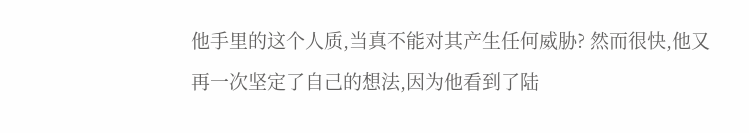他手里的这个人质,当真不能对其产生任何威胁? 然而很快,他又再一次坚定了自己的想法,因为他看到了陆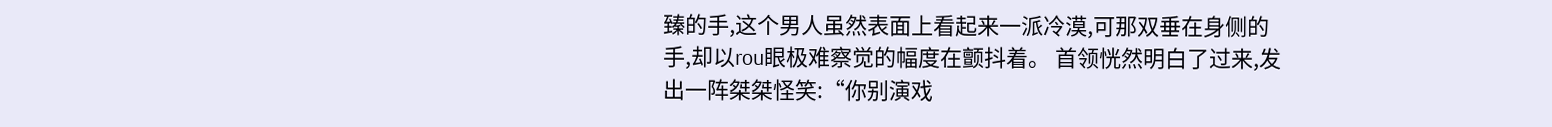臻的手,这个男人虽然表面上看起来一派冷漠,可那双垂在身侧的手,却以rou眼极难察觉的幅度在颤抖着。 首领恍然明白了过来,发出一阵桀桀怪笑:“你别演戏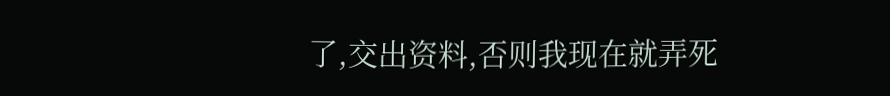了,交出资料,否则我现在就弄死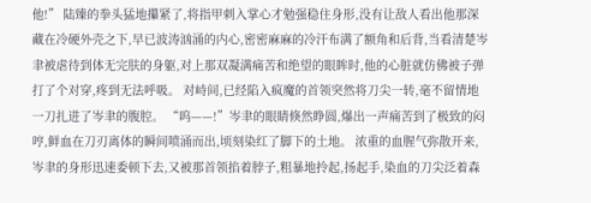他!” 陆臻的拳头猛地攥紧了,将指甲刺入掌心才勉强稳住身形,没有让敌人看出他那深藏在冷硬外壳之下,早已波涛汹涌的内心,密密麻麻的冷汗布满了额角和后背,当看清楚岑聿被虐待到体无完肤的身躯,对上那双凝满痛苦和绝望的眼眸时,他的心脏就仿佛被子弹打了个对穿,疼到无法呼吸。 对峙间,已经陷入疯魔的首领突然将刀尖一转,毫不留情地一刀扎进了岑聿的腹腔。 “呜——!”岑聿的眼睛倏然睁圆,爆出一声痛苦到了极致的闷哼,鲜血在刀刃离体的瞬间喷涌而出,顷刻染红了脚下的土地。 浓重的血腥气弥散开来,岑聿的身形迅速委顿下去,又被那首领掐着脖子,粗暴地拎起,扬起手,染血的刀尖泛着森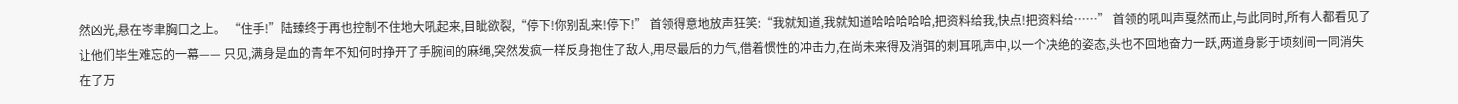然凶光,悬在岑聿胸口之上。 “住手!”陆臻终于再也控制不住地大吼起来,目眦欲裂,“停下!你别乱来!停下!” 首领得意地放声狂笑:“我就知道,我就知道哈哈哈哈哈,把资料给我,快点!把资料给……” 首领的吼叫声戛然而止,与此同时,所有人都看见了让他们毕生难忘的一幕—— 只见,满身是血的青年不知何时挣开了手腕间的麻绳,突然发疯一样反身抱住了敌人,用尽最后的力气,借着惯性的冲击力,在尚未来得及消弭的刺耳吼声中,以一个决绝的姿态,头也不回地奋力一跃,两道身影于顷刻间一同消失在了万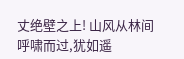丈绝壁之上! 山风从林间呼啸而过,犹如遥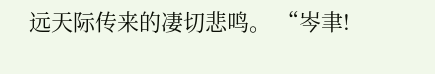远天际传来的凄切悲鸣。 “岑聿!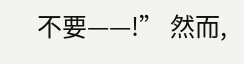不要——!” 然而,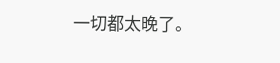一切都太晚了。